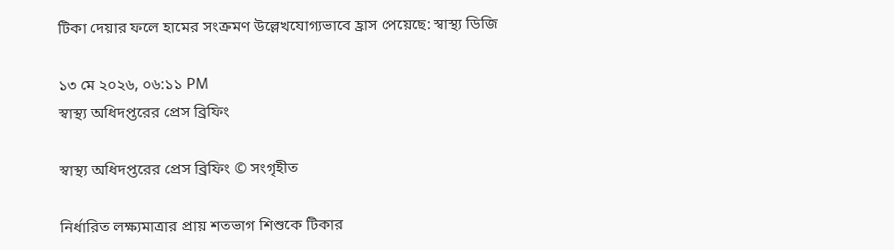টিকা দেয়ার ফলে হামের সংক্রমণ উল্লেখযোগ্যভাবে হ্রাস পেয়েছে: স্বাস্থ্য ডিজি

১৩ মে ২০২৬, ০৬:১১ PM
স্বাস্থ্য অধিদপ্তরের প্রেস ব্রিফিং

স্বাস্থ্য অধিদপ্তরের প্রেস ব্রিফিং © সংগৃহীত

নির্ধারিত লক্ষ্যমাত্রার প্রায় শতভাগ শিশুকে টিকার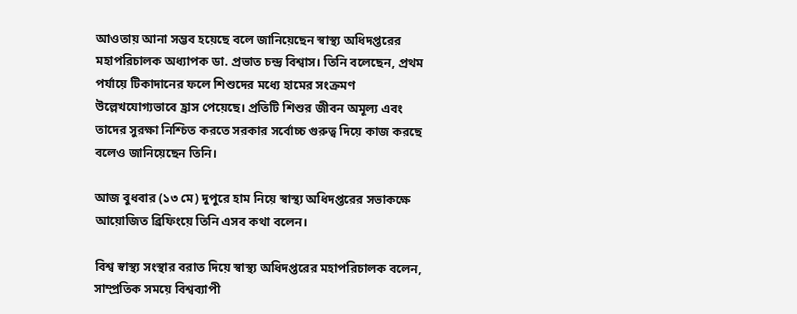আওতায় আনা সম্ভব হয়েছে বলে জানিয়েছেন স্বাস্থ্য অধিদপ্তরের মহাপরিচালক অধ্যাপক ডা. প্রভাত চন্দ্র বিশ্বাস। তিনি বলেছেন, প্রথম পর্যায়ে টিকাদানের ফলে শিশুদের মধ্যে হামের সংক্রমণ উল্লেখযোগ্যভাবে হ্রাস পেয়েছে। প্রতিটি শিশুর জীবন অমূল্য এবং তাদের সুরক্ষা নিশ্চিত করতে সরকার সর্বোচ্চ গুরুত্ব দিয়ে কাজ করছে বলেও জানিয়েছেন তিনি।

আজ বুধবার (১৩ মে) দুপুরে হাম নিয়ে স্বাস্থ্য অধিদপ্তরের সভাকক্ষে আয়োজিত ব্রিফিংয়ে তিনি এসব কথা বলেন।

বিশ্ব স্বাস্থ্য সংস্থার বরাত দিয়ে স্বাস্থ্য অধিদপ্তরের মহাপরিচালক বলেন, সাম্প্রতিক সময়ে বিশ্বব্যাপী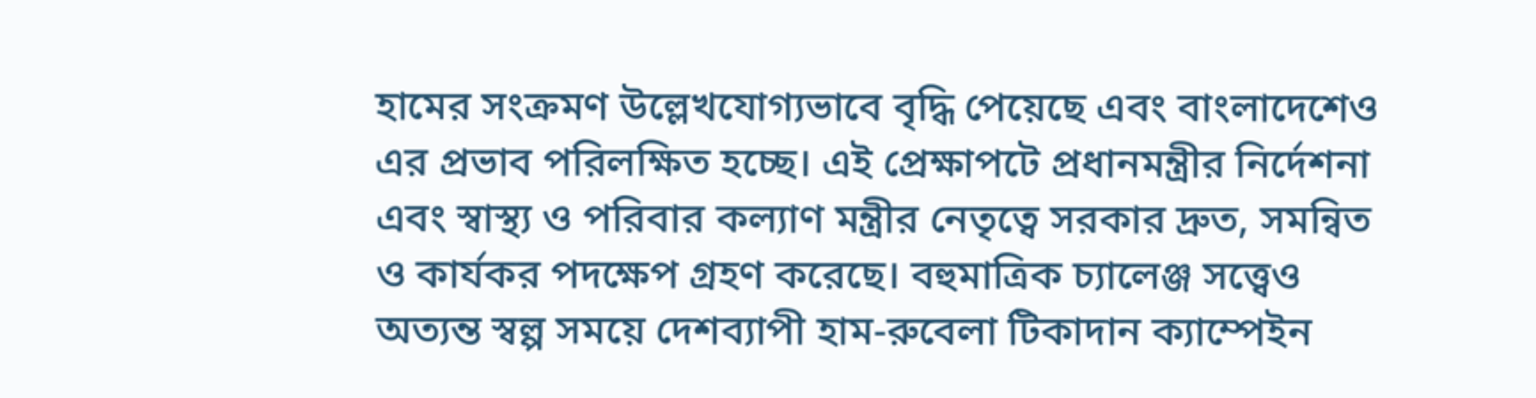হামের সংক্রমণ উল্লেখযোগ্যভাবে বৃদ্ধি পেয়েছে এবং বাংলাদেশেও এর প্রভাব পরিলক্ষিত হচ্ছে। এই প্রেক্ষাপটে প্রধানমন্ত্রীর নির্দেশনা এবং স্বাস্থ্য ও পরিবার কল্যাণ মন্ত্রীর নেতৃত্বে সরকার দ্রুত, সমন্বিত ও কার্যকর পদক্ষেপ গ্রহণ করেছে। বহুমাত্রিক চ্যালেঞ্জ সত্ত্বেও অত্যন্ত স্বল্প সময়ে দেশব্যাপী হাম-রুবেলা টিকাদান ক্যাম্পেইন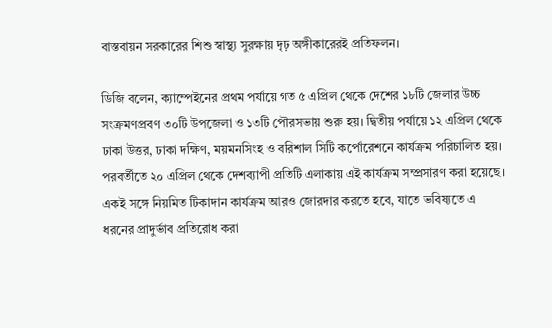বাস্তবায়ন সরকারের শিশু স্বাস্থ্য সুরক্ষায় দৃঢ় অঙ্গীকারেরই প্রতিফলন।

ডিজি বলেন, ক্যাম্পেইনের প্রথম পর্যায়ে গত ৫ এপ্রিল থেকে দেশের ১৮টি জেলার উচ্চ সংক্রমণপ্রবণ ৩০টি উপজেলা ও ১৩টি পৌরসভায় শুরু হয়। দ্বিতীয় পর্যায়ে ১২ এপ্রিল থেকে ঢাকা উত্তর, ঢাকা দক্ষিণ, ময়মনসিংহ ও বরিশাল সিটি কর্পোরেশনে কার্যক্রম পরিচালিত হয়। পরবর্তীতে ২০ এপ্রিল থেকে দেশব্যাপী প্রতিটি এলাকায় এই কার্যক্রম সম্প্রসারণ করা হয়েছে। একই সঙ্গে নিয়মিত টিকাদান কার্যক্রম আরও জোরদার করতে হবে, যাতে ভবিষ্যতে এ ধরনের প্রাদুর্ভাব প্রতিরোধ করা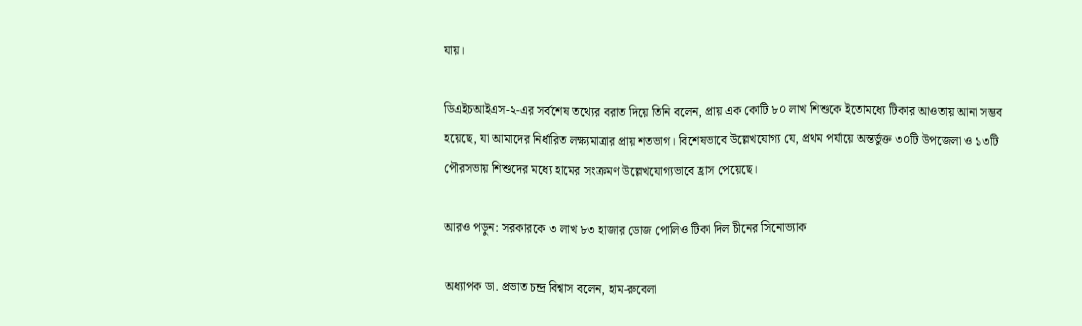যায়।

ডিএইচআইএস-২-এর সর্বশেষ তথ্যের বরাত দিয়ে তিনি বলেন, প্রায় এক কোটি ৮০ লাখ শিশুকে ইতোমধ্যে টিকার আওতায় আনা সম্ভব হয়েছে, যা আমাদের নির্ধারিত লক্ষ্যমাত্রার প্রায় শতভাগ। বিশেষভাবে উল্লেখযোগ্য যে, প্রথম পর্যায়ে অন্তর্ভুক্ত ৩০টি উপজেলা ও ১৩টি পৌরসভায় শিশুদের মধ্যে হামের সংক্রমণ উল্লেখযোগ্যভাবে হ্রাস পেয়েছে।

আরও পড়ুন: সরকারকে ৩ লাখ ৮৩ হাজার ডোজ পোলিও টিকা দিল চীনের সিনোভ্যাক

অধ্যাপক ডা. প্রভাত চন্দ্র বিশ্বাস বলেন, হাম-রুবেলা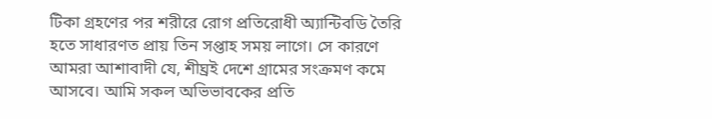টিকা গ্রহণের পর শরীরে রোগ প্রতিরোধী অ্যান্টিবডি তৈরি হতে সাধারণত প্রায় তিন সপ্তাহ সময় লাগে। সে কারণে আমরা আশাবাদী যে, শীঘ্রই দেশে গ্রামের সংক্রমণ কমে আসবে। আমি সকল অভিভাবকের প্রতি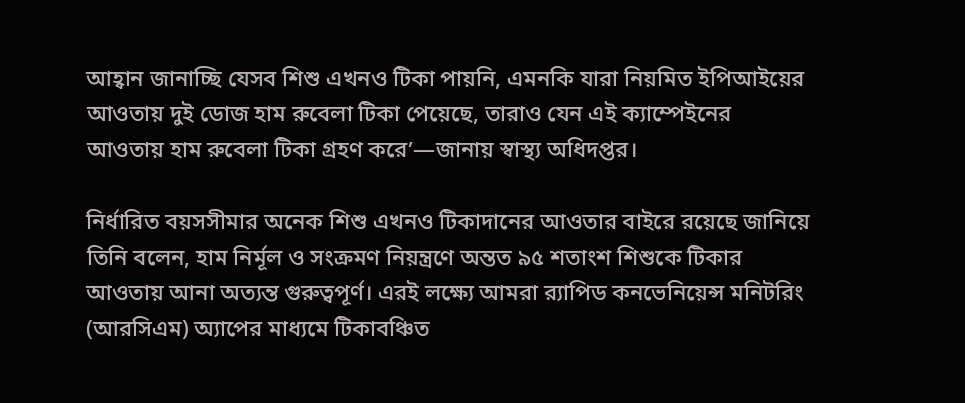আহ্বান জানাচ্ছি যেসব শিশু এখনও টিকা পায়নি, এমনকি যারা নিয়মিত ইপিআইয়ের আওতায় দুই ডোজ হাম রুবেলা টিকা পেয়েছে, তারাও যেন এই ক্যাম্পেইনের আওতায় হাম রুবেলা টিকা গ্রহণ করে’—জানায় স্বাস্থ্য অধিদপ্তর।

নির্ধারিত বয়সসীমার অনেক শিশু এখনও টিকাদানের আওতার বাইরে রয়েছে জানিয়ে তিনি বলেন, হাম নির্মূল ও সংক্রমণ নিয়ন্ত্রণে অন্তত ৯৫ শতাংশ শিশুকে টিকার আওতায় আনা অত্যন্ত গুরুত্বপূর্ণ। এরই লক্ষ্যে আমরা র‌্যাপিড কনভেনিয়েন্স মনিটরিং (আরসিএম) অ্যাপের মাধ্যমে টিকাবঞ্চিত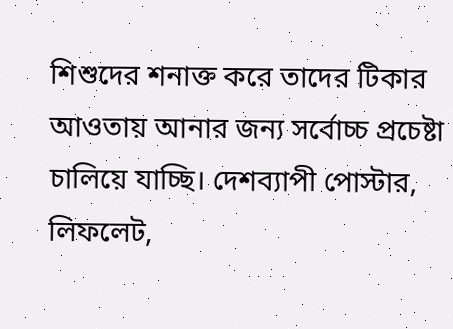শিশুদের শনাক্ত করে তাদের টিকার আওতায় আনার জন্য সর্বোচ্চ প্রচেষ্টা চালিয়ে যাচ্ছি। দেশব্যাপী পোস্টার, লিফলেট,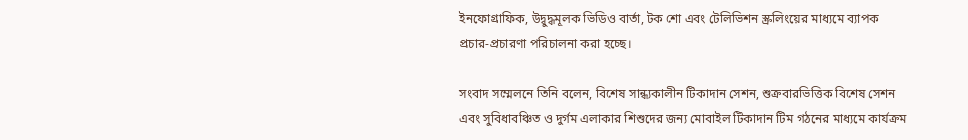ইনফোগ্রাফিক, উদ্বুদ্ধমূলক ভিডিও বার্তা, টক শো এবং টেলিভিশন স্ক্রলিংয়ের মাধ্যমে ব্যাপক প্রচার-প্রচারণা পরিচালনা করা হচ্ছে।

সংবাদ সম্মেলনে তিনি বলেন, বিশেষ সান্ধ্যকালীন টিকাদান সেশন, শুক্রবারভিত্তিক বিশেষ সেশন এবং সুবিধাবঞ্চিত ও দুর্গম এলাকার শিশুদের জন্য মোবাইল টিকাদান টিম গঠনের মাধ্যমে কার্যক্রম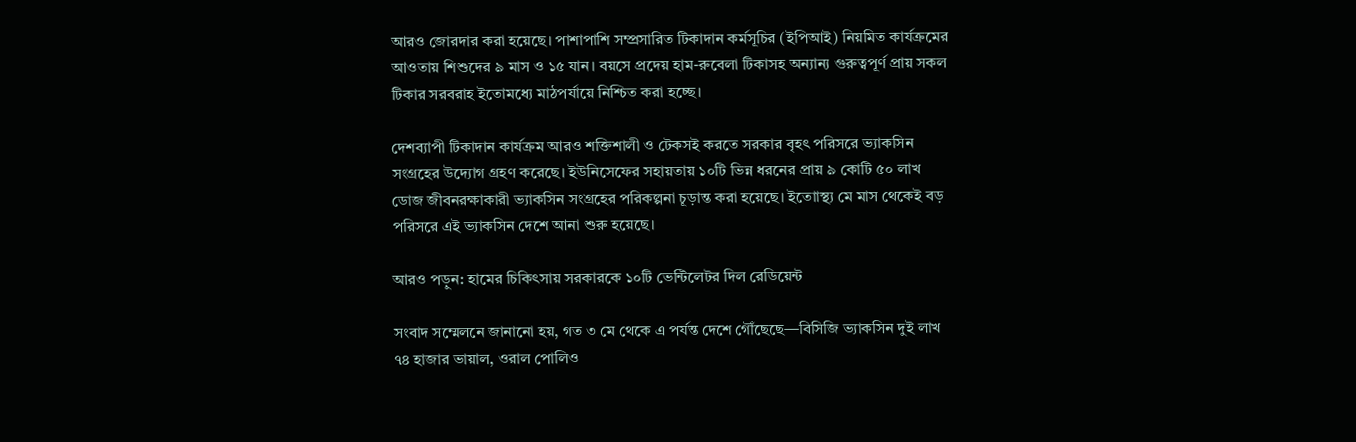আরও জোরদার করা হয়েছে। পাশাপাশি সম্প্রসারিত টিকাদান কর্মসূচির (ইপিআই) নিয়মিত কার্যক্রমের আওতায় শিশুদের ৯ মাস ও ১৫ যান। বয়সে প্রদেয় হাম-রুবেলা টিকাসহ অন্যান্য গুরুত্বপূর্ণ প্রায় সকল টিকার সরবরাহ ইতোমধ্যে মাঠপর্যায়ে নিশ্চিত করা হচ্ছে।

দেশব্যাপী টিকাদান কার্যক্রম আরও শক্তিশালী ও টেকসই করতে সরকার বৃহৎ পরিসরে ভ্যাকসিন সংগ্রহের উদ্যোগ গ্রহণ করেছে। ইউনিসেফের সহায়তায় ১০টি ভিন্ন ধরনের প্রায় ৯ কোটি ৫০ লাখ ডোজ জীবনরক্ষাকারী ভ্যাকসিন সংগ্রহের পরিকল্পনা চূড়ান্ত করা হয়েছে। ইতোাস্থ্য মে মাস থেকেই বড় পরিসরে এই ভ্যাকসিন দেশে আনা শুরু হয়েছে।

আরও পড়ুন: হামের চিকিৎসায় সরকারকে ১০টি ভেন্টিলেটর দিল রেডিয়েন্ট

সংবাদ সম্মেলনে জানানো হয়, গত ৩ মে থেকে এ পর্যন্ত দেশে গৌঁছেছে—বিসিজি ভ্যাকসিন দুই লাখ ৭৪ হাজার ভায়াল, ওরাল পোলিও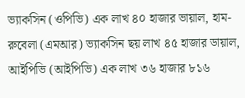ভ্যাকসিন (ওপিভি) এক লাখ ৪০ হাজার ভায়াল, হাম-রুবেলা (এমআর) ভ্যাকসিন ছয় লাখ ৪৫ হাজার ডায়াল, আইপিভি (আইপিভি) এক লাখ ৩৬ হাজার ৮১৬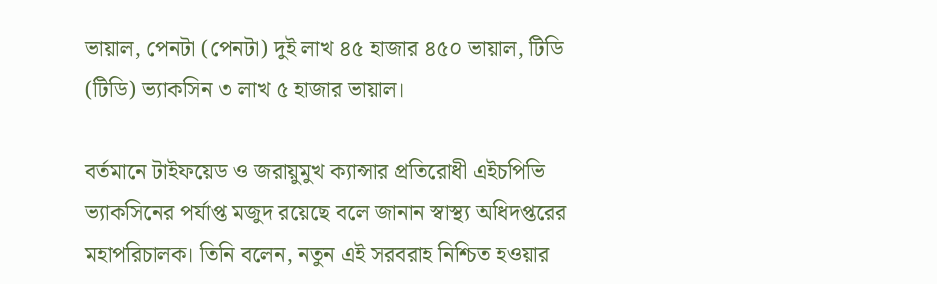ভায়াল, পেনটা (পেনটা) দুই লাখ ৪৫ হাজার ৪৫০ ভায়াল, টিডি (টিডি) ভ্যাকসিন ৩ লাখ ৫ হাজার ভায়াল।

বর্তমানে টাইফয়েড ও জরায়ুমুখ ক্যান্সার প্রতিরোধী এইচপিভি ভ্যাকসিনের পর্যাপ্ত মজুদ রয়েছে বলে জানান স্বাস্থ্য অধিদপ্তরের মহাপরিচালক। তিনি বলেন, নতুন এই সরবরাহ নিশ্চিত হওয়ার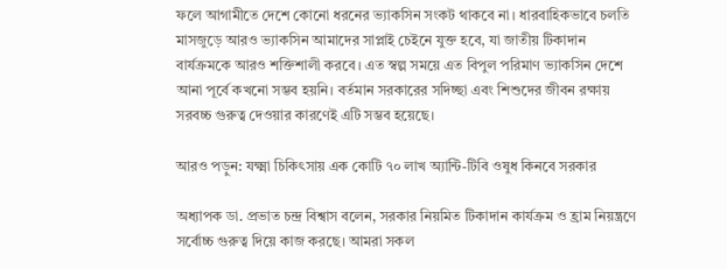ফলে আগামীতে দেশে কোনো ধরনের ভ্যাকসিন সংকট থাকবে না। ধারবাহিকভাবে চলতি মাসজুড়ে আরও ভ্যাকসিন আমাদের সাপ্লাই চেইনে যুক্ত হবে, যা জাতীয় টিকাদান বার্যক্রমকে আরও শক্তিশালী করবে। এত স্বল্প সময়ে এত বিপুল পরিমাণ ভ্যাকসিন দেশে আনা পূর্বে কখনো সম্ভব হয়নি। বর্তমান সরকারের সদিচ্ছা এবং শিশুদের জীবন রক্ষায় সরবচ্চ গুরুত্ব দেওয়ার কারণেই এটি সম্ভব হয়েছে।

আরও পড়ুন: যক্ষ্মা চিকিৎসায় এক কোটি ৭০ লাখ অ্যান্টি-টিবি ওষুধ কিনবে সরকার

অধ্যাপক ডা. প্রভাত চন্দ্র বিশ্বাস বলেন, সরকার নিয়মিত টিকাদান কার্যক্রম ও হ্রাম নিয়ন্ত্রণে সর্বোচ্চ গুরুত্ব দিয়ে কাজ করছে। আমরা সকল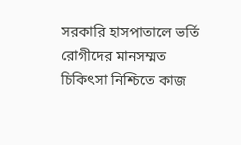সরকারি হাসপাতালে ভর্তি রোগীদের মানসম্মত চিকিৎসা নিশ্চিতে কাজ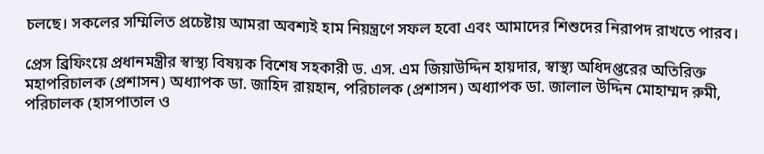চলছে। সকলের সম্মিলিত প্রচেষ্টায় আমরা অবশ্যই হাম নিয়ন্ত্রণে সফল হবো এবং আমাদের শিশুদের নিরাপদ রাখতে পারব।

প্রেস ব্রিফিংয়ে প্রধানমন্ত্রীর স্বাস্থ্য বিষয়ক বিশেষ সহকারী ড. এস. এম জিয়াউদ্দিন হায়দার, স্বাস্থ্য অধিদপ্তরের অতিরিক্ত মহাপরিচালক (প্রশাসন) অধ্যাপক ডা. জাহিদ রায়হান, পরিচালক (প্রশাসন) অধ্যাপক ডা. জালাল উদ্দিন মোহাম্মদ রুমী, পরিচালক (হাসপাতাল ও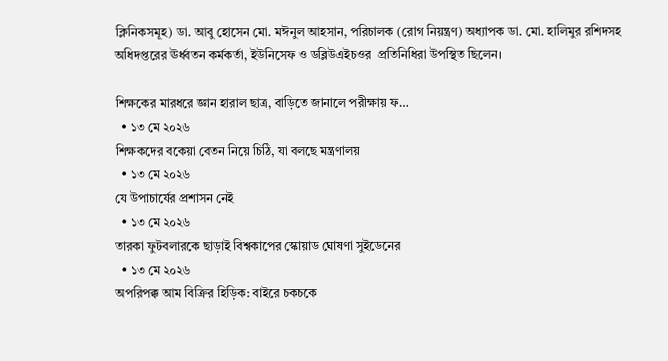ক্লিনিকসমূহ) ডা. আবু হোসেন মো. মঈনুল আহসান, পরিচালক (রোগ নিয়ন্ত্রণ) অধ্যাপক ডা. মো. হালিমুর রশিদসহ অধিদপ্তরের ঊর্ধ্বতন কর্মকর্তা, ইউনিসেফ ও ডব্লিউএইচওর  প্রতিনিধিরা উপস্থিত ছিলেন।

শিক্ষকের মারধরে জ্ঞান হারাল ছাত্র, বাড়িতে জানালে পরীক্ষায় ফ…
  • ১৩ মে ২০২৬
শিক্ষকদের বকেয়া বেতন নিয়ে চিঠি, যা বলছে মন্ত্রণালয়
  • ১৩ মে ২০২৬
যে উপাচার্যের প্রশাসন নেই
  • ১৩ মে ২০২৬
তারকা ফুটবলারকে ছাড়াই বিশ্বকাপের স্কোয়াড ঘোষণা সুইডেনের
  • ১৩ মে ২০২৬
অপরিপক্ক আম বিক্রির হিড়িক: বাইরে চকচকে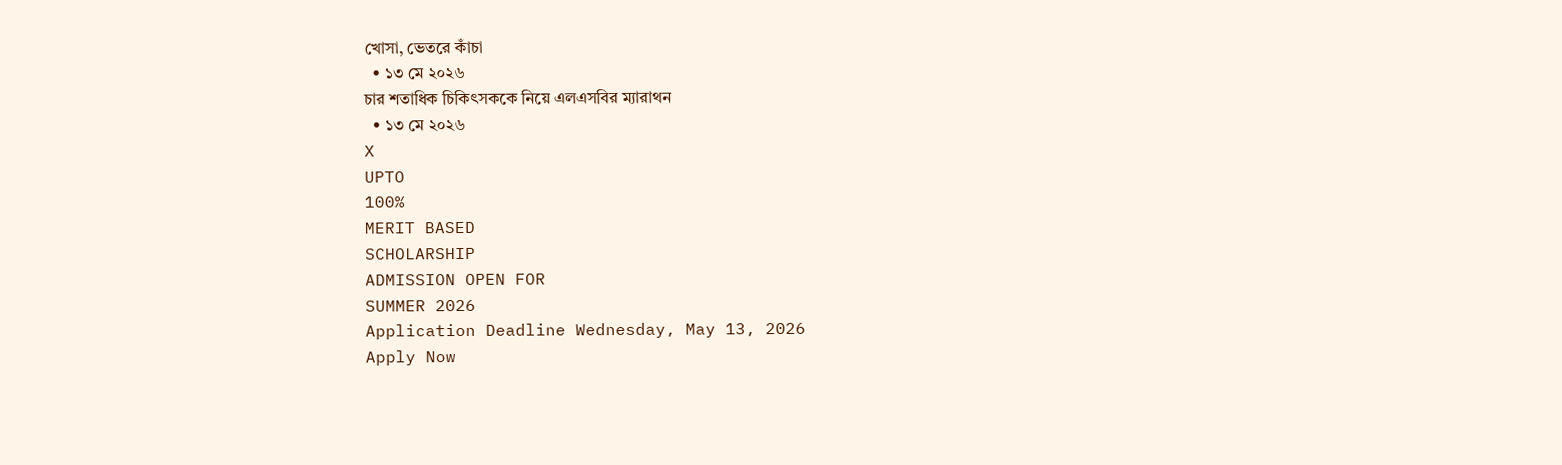খোসা, ভেতরে কাঁচা
  • ১৩ মে ২০২৬
চার শতাধিক চিকিৎসককে নিয়ে এলএসবির ম্যারাথন
  • ১৩ মে ২০২৬
X
UPTO
100%
MERIT BASED
SCHOLARSHIP
ADMISSION OPEN FOR
SUMMER 2026
Application Deadline Wednesday, May 13, 2026
Apply Now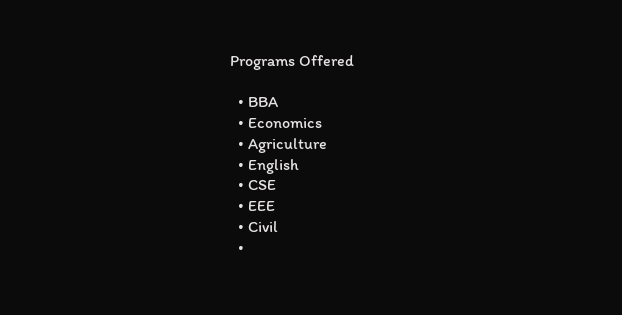Programs Offered

  • BBA
  • Economics
  • Agriculture
  • English
  • CSE
  • EEE
  • Civil
  •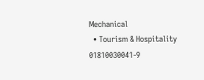Mechanical
  • Tourism & Hospitality
01810030041-9